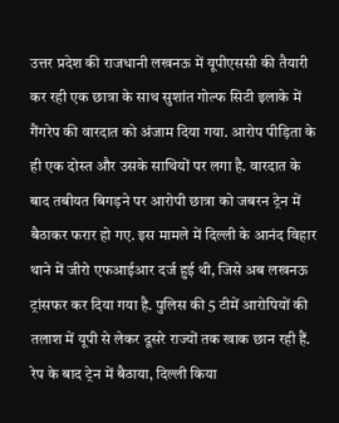उत्तर प्रदेश की राजधानी लखनऊ में यूपीएससी की तैयारी कर रही एक छात्रा के साथ सुशांत गोल्फ सिटी इलाके में गैंगरेप की वारदात को अंजाम दिया गया. आरोप पीड़िता के ही एक दोस्त और उसके साथियों पर लगा है. वारदात के बाद तबीयत बिगड़ने पर आरोपी छात्रा को जबरन ट्रेन में बैठाकर फरार हो गए. इस मामले में दिल्ली के आनंद विहार थाने में जीरो एफआईआर दर्ज हुई थी, जिसे अब लखनऊ ट्रांसफर कर दिया गया है. पुलिस की 5 टीमें आरोपियों की तलाश में यूपी से लेकर दूसरे राज्यों तक खाक छान रही हैं.
रेप के बाद ट्रेन में बैठाया, दिल्ली किया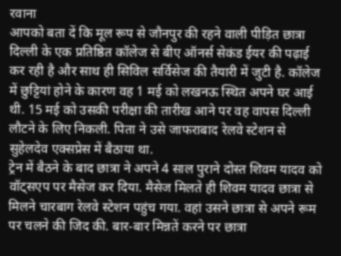रवाना
आपको बता दें कि मूल रूप से जौनपुर की रहने वाली पीड़ित छात्रा दिल्ली के एक प्रतिष्ठित कॉलेज से बीए ऑनर्स सेकंड ईयर की पढ़ाई कर रही है और साथ ही सिविल सर्विसेज की तैयारी में जुटी है. कॉलेज में छुट्टियां होने के कारण वह 1 मई को लखनऊ स्थित अपने घर आई थी. 15 मई को उसकी परीक्षा की तारीख आने पर वह वापस दिल्ली लौटने के लिए निकली. पिता ने उसे जाफराबाद रेलवे स्टेशन से सुहेलदेव एक्सप्रेस में बैठाया था.
ट्रेन में बैठने के बाद छात्रा ने अपने 4 साल पुराने दोस्त शिवम यादव को वॉट्सएप पर मैसेज कर दिया. मैसेज मिलते ही शिवम यादव छात्रा से मिलने चारबाग रेलवे स्टेशन पहुंच गया. वहां उसने छात्रा से अपने रूम पर चलने की जिद की. बार-बार मिन्नतें करने पर छात्रा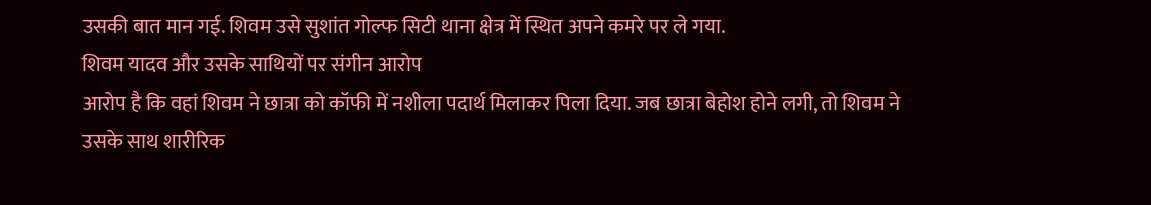उसकी बात मान गई. शिवम उसे सुशांत गोल्फ सिटी थाना क्षेत्र में स्थित अपने कमरे पर ले गया.
शिवम यादव और उसके साथियों पर संगीन आरोप
आरोप है कि वहां शिवम ने छात्रा को कॉफी में नशीला पदार्थ मिलाकर पिला दिया. जब छात्रा बेहोश होने लगी, तो शिवम ने उसके साथ शारीरिक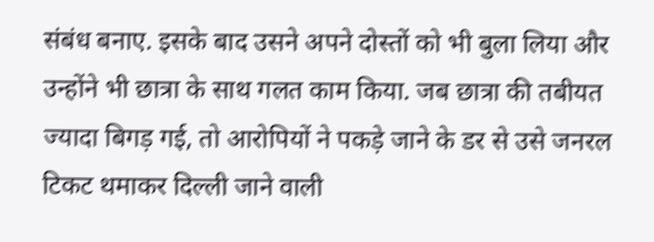संबंध बनाए. इसके बाद उसने अपने दोस्तों को भी बुला लिया और उन्होंने भी छात्रा के साथ गलत काम किया. जब छात्रा की तबीयत ज्यादा बिगड़ गई, तो आरोपियों ने पकड़े जाने के डर से उसे जनरल टिकट थमाकर दिल्ली जाने वाली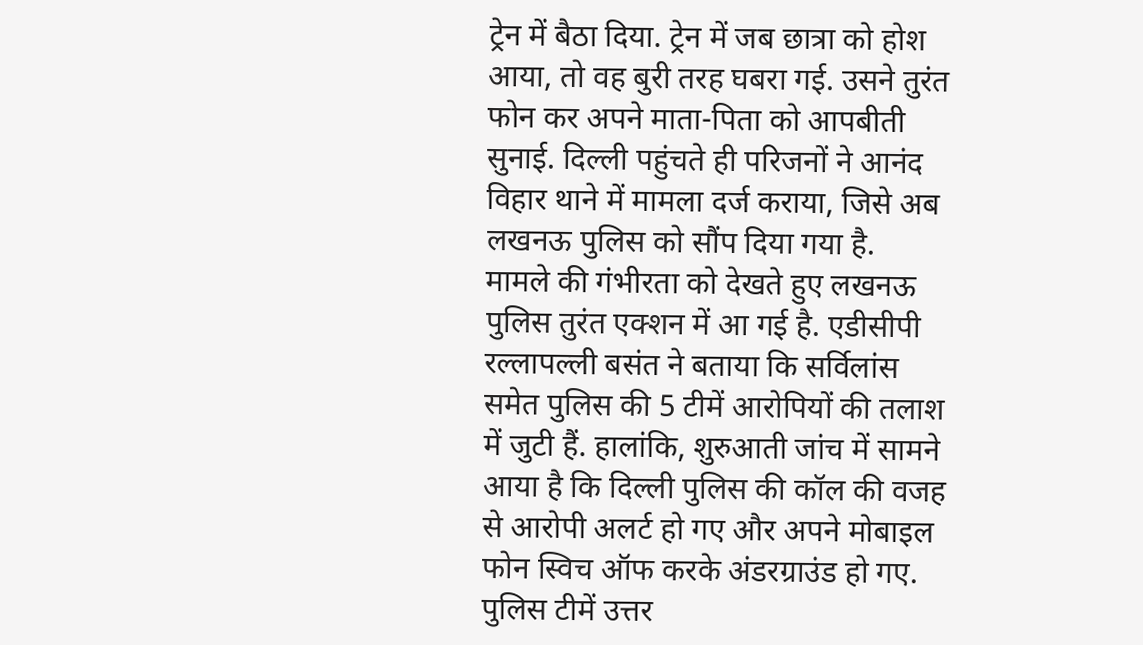ट्रेन में बैठा दिया. ट्रेन में जब छात्रा को होश आया, तो वह बुरी तरह घबरा गई. उसने तुरंत फोन कर अपने माता-पिता को आपबीती सुनाई. दिल्ली पहुंचते ही परिजनों ने आनंद विहार थाने में मामला दर्ज कराया, जिसे अब लखनऊ पुलिस को सौंप दिया गया है.
मामले की गंभीरता को देखते हुए लखनऊ पुलिस तुरंत एक्शन में आ गई है. एडीसीपी रल्लापल्ली बसंत ने बताया कि सर्विलांस समेत पुलिस की 5 टीमें आरोपियों की तलाश में जुटी हैं. हालांकि, शुरुआती जांच में सामने आया है कि दिल्ली पुलिस की कॉल की वजह से आरोपी अलर्ट हो गए और अपने मोबाइल फोन स्विच ऑफ करके अंडरग्राउंड हो गए. पुलिस टीमें उत्तर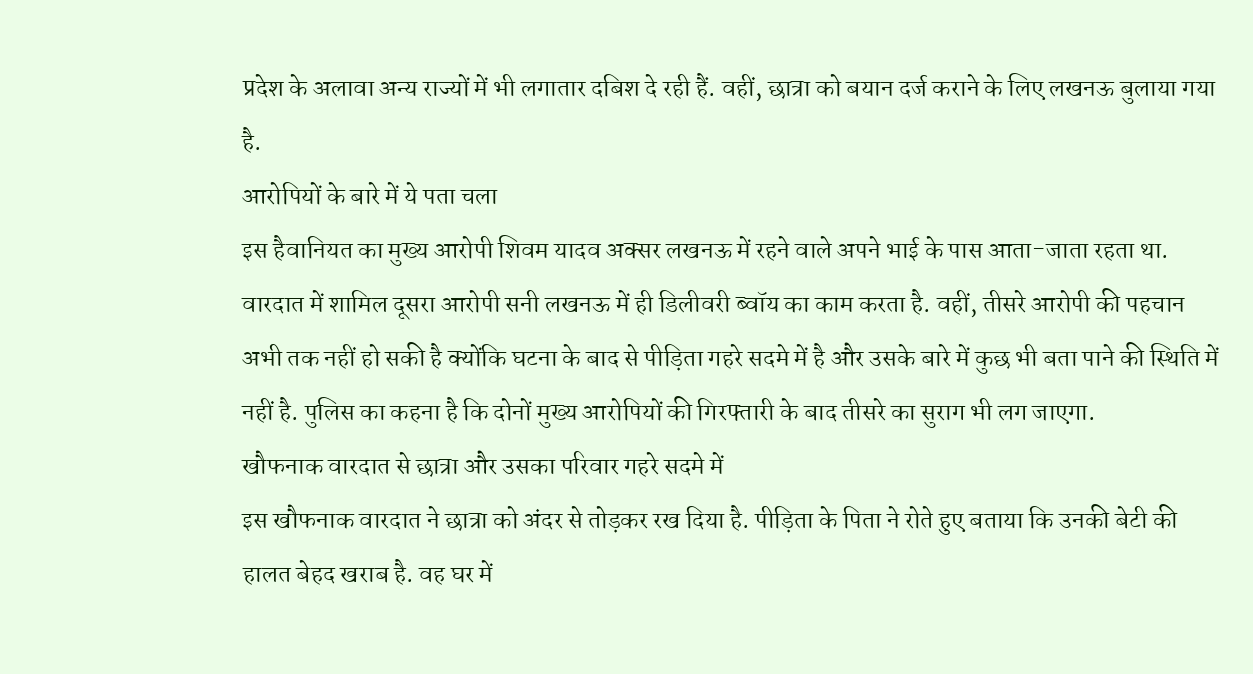प्रदेश के अलावा अन्य राज्यों में भी लगातार दबिश दे रही हैं. वहीं, छात्रा को बयान दर्ज कराने के लिए लखनऊ बुलाया गया है.
आरोपियों के बारे में ये पता चला
इस हैवानियत का मुख्य आरोपी शिवम यादव अक्सर लखनऊ में रहने वाले अपने भाई के पास आता-जाता रहता था. वारदात में शामिल दूसरा आरोपी सनी लखनऊ में ही डिलीवरी ब्वॉय का काम करता है. वहीं, तीसरे आरोपी की पहचान अभी तक नहीं हो सकी है क्योंकि घटना के बाद से पीड़िता गहरे सदमे में है और उसके बारे में कुछ भी बता पाने की स्थिति में नहीं है. पुलिस का कहना है कि दोनों मुख्य आरोपियों की गिरफ्तारी के बाद तीसरे का सुराग भी लग जाएगा.
खौफनाक वारदात से छात्रा और उसका परिवार गहरे सदमे में
इस खौफनाक वारदात ने छात्रा को अंदर से तोड़कर रख दिया है. पीड़िता के पिता ने रोते हुए बताया कि उनकी बेटी की हालत बेहद खराब है. वह घर में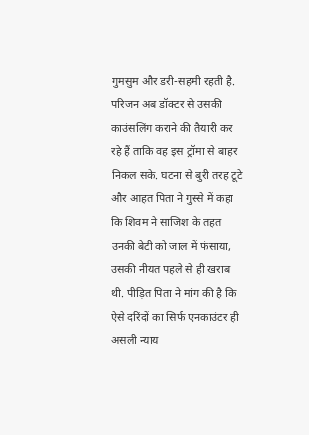गुमसुम और डरी-सहमी रहती है. परिजन अब डॉक्टर से उसकी काउंसलिंग कराने की तैयारी कर रहे हैं ताकि वह इस ट्रॉमा से बाहर निकल सके. घटना से बुरी तरह टूटे और आहत पिता ने गुस्से में कहा कि शिवम ने साजिश के तहत उनकी बेटी को जाल में फंसाया, उसकी नीयत पहले से ही खराब थी. पीड़ित पिता ने मांग की है कि ऐसे दरिंदों का सिर्फ एनकाउंटर ही असली न्याय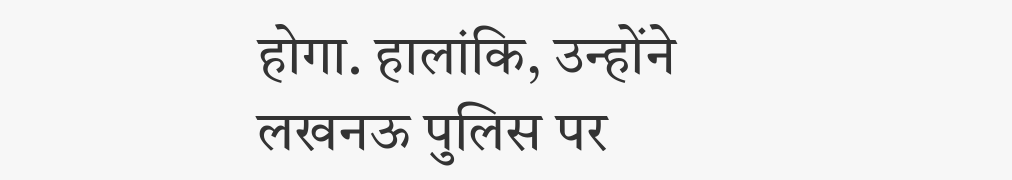होगा. हालांकि, उन्होंने लखनऊ पुलिस पर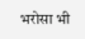भरोसा भी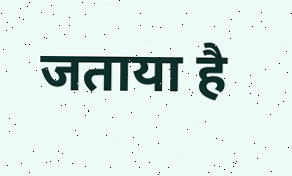जताया है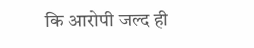कि आरोपी जल्द ही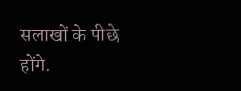सलाखों के पीछे होंगे.